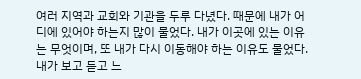여러 지역과 교회와 기관을 두루 다녔다. 때문에 내가 어디에 있어야 하는지 많이 물었다. 내가 이곳에 있는 이유는 무엇이며, 또 내가 다시 이동해야 하는 이유도 물었다. 내가 보고 듣고 느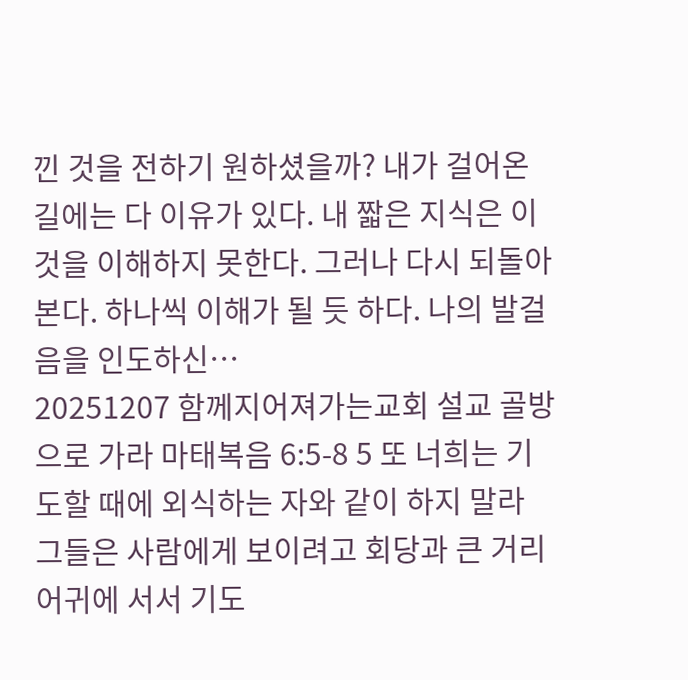낀 것을 전하기 원하셨을까? 내가 걸어온 길에는 다 이유가 있다. 내 짧은 지식은 이것을 이해하지 못한다. 그러나 다시 되돌아본다. 하나씩 이해가 될 듯 하다. 나의 발걸음을 인도하신…
20251207 함께지어져가는교회 설교 골방으로 가라 마태복음 6:5-8 5 또 너희는 기도할 때에 외식하는 자와 같이 하지 말라 그들은 사람에게 보이려고 회당과 큰 거리 어귀에 서서 기도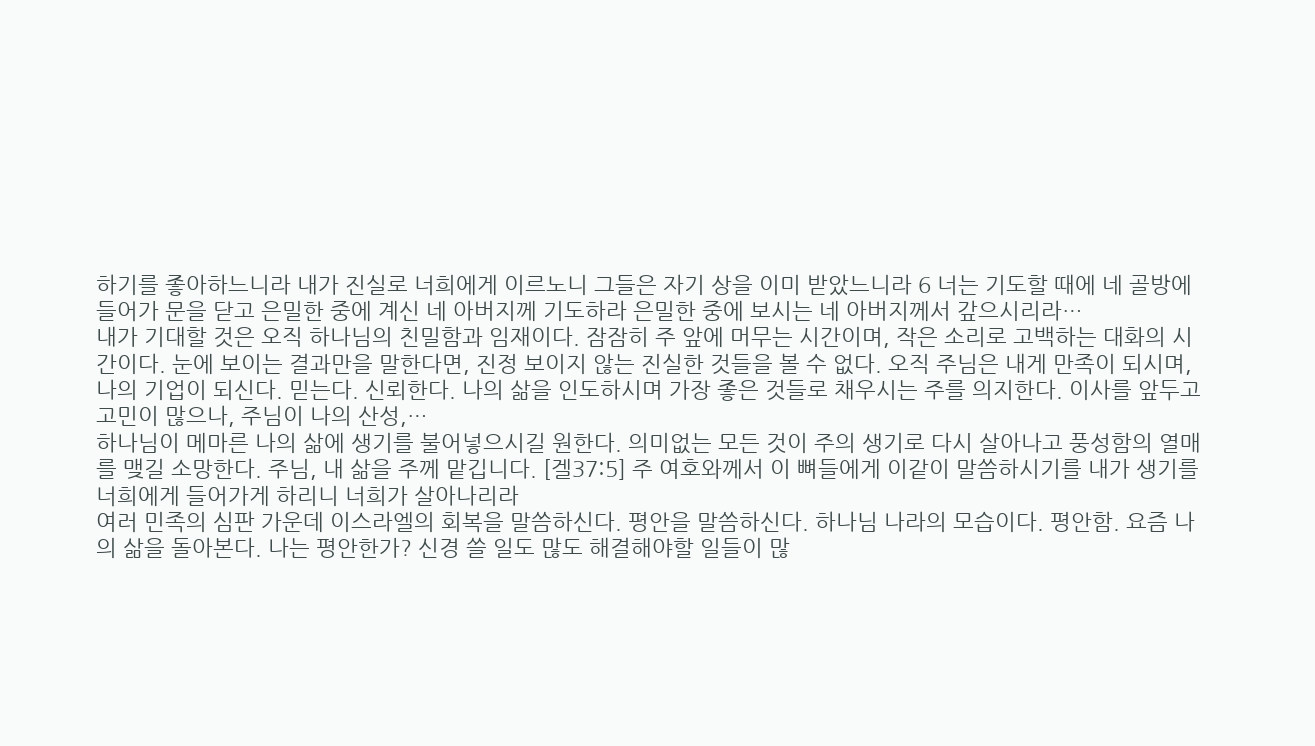하기를 좋아하느니라 내가 진실로 너희에게 이르노니 그들은 자기 상을 이미 받았느니라 6 너는 기도할 때에 네 골방에 들어가 문을 닫고 은밀한 중에 계신 네 아버지께 기도하라 은밀한 중에 보시는 네 아버지께서 갚으시리라…
내가 기대할 것은 오직 하나님의 친밀함과 임재이다. 잠잠히 주 앞에 머무는 시간이며, 작은 소리로 고백하는 대화의 시간이다. 눈에 보이는 결과만을 말한다면, 진정 보이지 않는 진실한 것들을 볼 수 없다. 오직 주님은 내게 만족이 되시며, 나의 기업이 되신다. 믿는다. 신뢰한다. 나의 삶을 인도하시며 가장 좋은 것들로 채우시는 주를 의지한다. 이사를 앞두고 고민이 많으나, 주님이 나의 산성,…
하나님이 메마른 나의 삶에 생기를 불어넣으시길 원한다. 의미없는 모든 것이 주의 생기로 다시 살아나고 풍성함의 열매를 맺길 소망한다. 주님, 내 삶을 주께 맡깁니다. [겔37:5] 주 여호와께서 이 뼈들에게 이같이 말씀하시기를 내가 생기를 너희에게 들어가게 하리니 너희가 살아나리라
여러 민족의 심판 가운데 이스라엘의 회복을 말씀하신다. 평안을 말씀하신다. 하나님 나라의 모습이다. 평안함. 요즘 나의 삶을 돌아본다. 나는 평안한가? 신경 쓸 일도 많도 해결해야할 일들이 많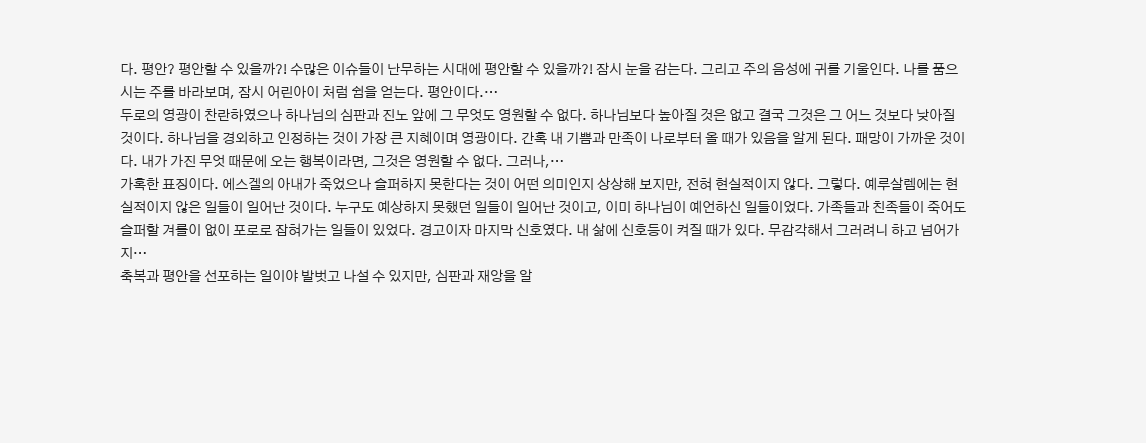다. 평안? 평안할 수 있을까?! 수많은 이슈들이 난무하는 시대에 평안할 수 있을까?! 잠시 눈을 감는다. 그리고 주의 음성에 귀를 기울인다. 나를 품으시는 주를 바라보며, 잠시 어린아이 처럼 쉼을 얻는다. 평안이다.…
두로의 영광이 찬란하였으나 하나님의 심판과 진노 앞에 그 무엇도 영원할 수 없다. 하나님보다 높아질 것은 없고 결국 그것은 그 어느 것보다 낮아질 것이다. 하나님을 경외하고 인정하는 것이 가장 큰 지혜이며 영광이다. 간혹 내 기쁨과 만족이 나로부터 올 때가 있음을 알게 된다. 패망이 가까운 것이다. 내가 가진 무엇 때문에 오는 행복이라면, 그것은 영원할 수 없다. 그러나,…
가혹한 표징이다. 에스겔의 아내가 죽었으나 슬퍼하지 못한다는 것이 어떤 의미인지 상상해 보지만, 전혀 현실적이지 않다. 그렇다. 예루살렘에는 현실적이지 않은 일들이 일어난 것이다. 누구도 예상하지 못했던 일들이 일어난 것이고, 이미 하나님이 예언하신 일들이었다. 가족들과 친족들이 죽어도 슬퍼할 겨를이 없이 포로로 잡혀가는 일들이 있었다. 경고이자 마지막 신호였다. 내 삶에 신호등이 켜질 때가 있다. 무감각해서 그러려니 하고 넘어가지…
축복과 평안을 선포하는 일이야 발벗고 나설 수 있지만, 심판과 재앙을 알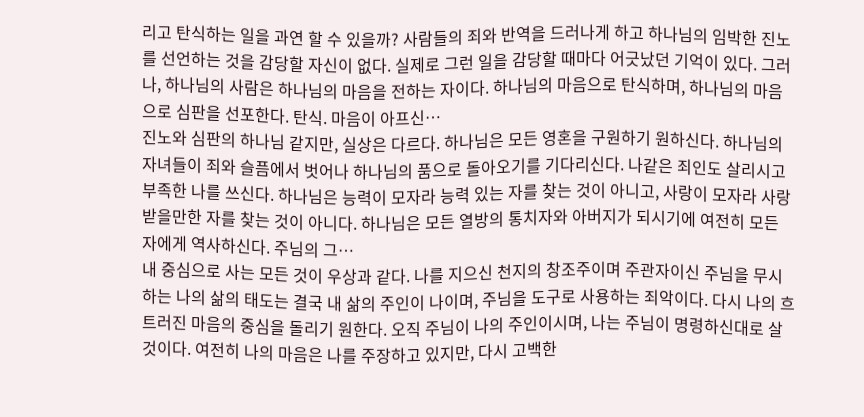리고 탄식하는 일을 과연 할 수 있을까? 사람들의 죄와 반역을 드러나게 하고 하나님의 임박한 진노를 선언하는 것을 감당할 자신이 없다. 실제로 그런 일을 감당할 때마다 어긋났던 기억이 있다. 그러나, 하나님의 사람은 하나님의 마음을 전하는 자이다. 하나님의 마음으로 탄식하며, 하나님의 마음으로 심판을 선포한다. 탄식. 마음이 아프신…
진노와 심판의 하나님 같지만, 실상은 다르다. 하나님은 모든 영혼을 구원하기 원하신다. 하나님의 자녀들이 죄와 슬픔에서 벗어나 하나님의 품으로 돌아오기를 기다리신다. 나같은 죄인도 살리시고 부족한 나를 쓰신다. 하나님은 능력이 모자라 능력 있는 자를 찾는 것이 아니고, 사랑이 모자라 사랑 받을만한 자를 찾는 것이 아니다. 하나님은 모든 열방의 통치자와 아버지가 되시기에 여전히 모든 자에게 역사하신다. 주님의 그…
내 중심으로 사는 모든 것이 우상과 같다. 나를 지으신 천지의 창조주이며 주관자이신 주님을 무시하는 나의 삶의 태도는 결국 내 삶의 주인이 나이며, 주님을 도구로 사용하는 죄악이다. 다시 나의 흐트러진 마음의 중심을 돌리기 원한다. 오직 주님이 나의 주인이시며, 나는 주님이 명령하신대로 살 것이다. 여전히 나의 마음은 나를 주장하고 있지만, 다시 고백한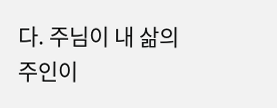다. 주님이 내 삶의 주인이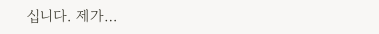십니다. 제가…